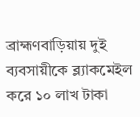ব্রাহ্মণবাড়িয়ায় দুই ব্যবসায়ীকে ব্ল্যাকমেইল করে ১০ লাখ টাকা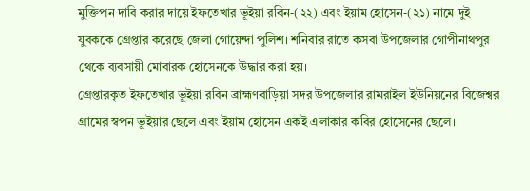মুক্তিপন দাবি করার দায়ে ইফতেখার ভূইয়া রবিন-(২২) এবং ইয়াম হোসেন-(২১) নামে দুই যুবককে গ্রেপ্তার করেছে জেলা গোয়েন্দা পুলিশ। শনিবার রাতে কসবা উপজেলার গোপীনাথপুর থেকে ব্যবসায়ী মোবারক হোসেনকে উদ্ধার করা হয়।
গ্রেপ্তারকৃত ইফতেখার ভূইয়া রবিন ব্রাহ্মণবাড়িয়া সদর উপজেলার রামরাইল ইউনিয়নের বিজেশ্বর গ্রামের স্বপন ভূইয়ার ছেলে এবং ইয়াম হোসেন একই এলাকার কবির হোসেনের ছেলে।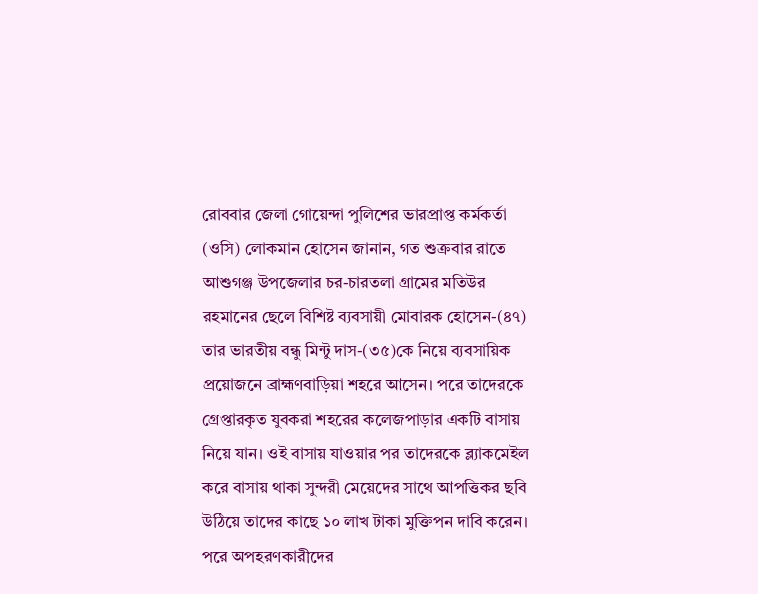রোববার জেলা গোয়েন্দা পুলিশের ভারপ্রাপ্ত কর্মকর্তা (ওসি) লোকমান হোসেন জানান, গত শুক্রবার রাতে আশুগঞ্জ উপজেলার চর-চারতলা গ্রামের মতিউর রহমানের ছেলে বিশিষ্ট ব্যবসায়ী মোবারক হোসেন-(৪৭) তার ভারতীয় বন্ধু মিন্টু দাস-(৩৫)কে নিয়ে ব্যবসায়িক প্রয়োজনে ব্রাহ্মণবাড়িয়া শহরে আসেন। পরে তাদেরকে গ্রেপ্তারকৃত যুবকরা শহরের কলেজপাড়ার একটি বাসায় নিয়ে যান। ওই বাসায় যাওয়ার পর তাদেরকে ব্ল্যাকমেইল করে বাসায় থাকা সুন্দরী মেয়েদের সাথে আপত্তিকর ছবি উঠিয়ে তাদের কাছে ১০ লাখ টাকা মুক্তিপন দাবি করেন। পরে অপহরণকারীদের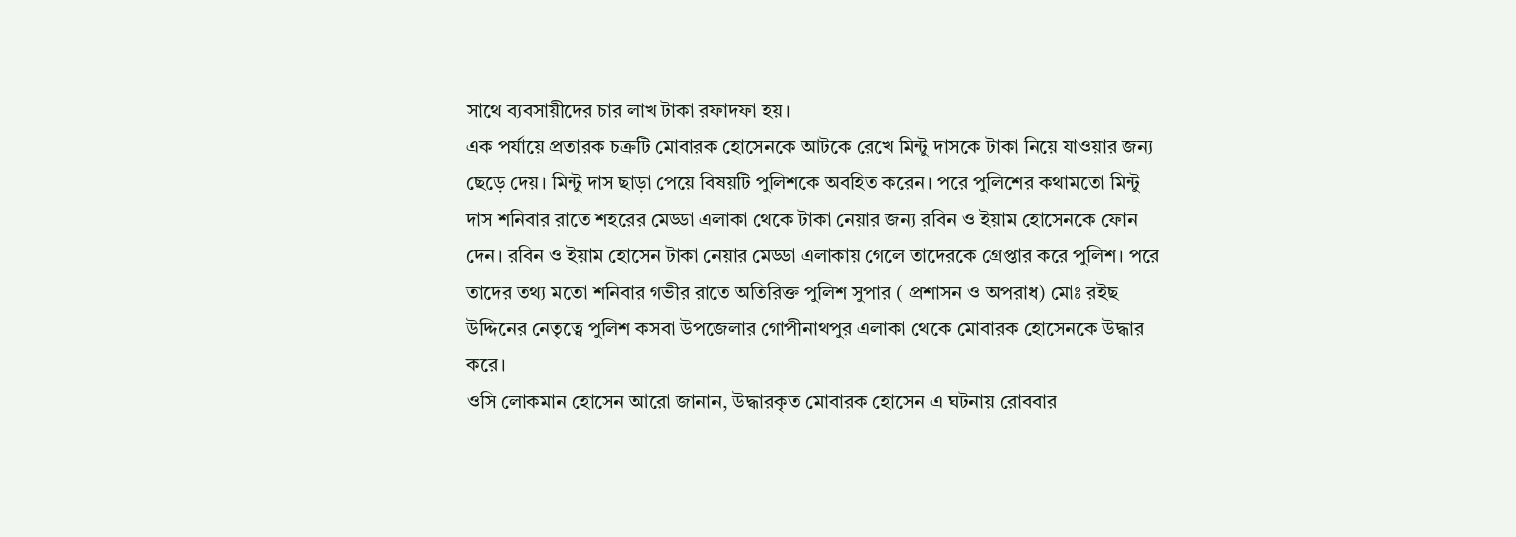সাথে ব্যবসায়ীদের চার লাখ টাকা রফাদফা হয়।
এক পর্যায়ে প্রতারক চক্রটি মোবারক হোসেনকে আটকে রেখে মিন্টু দাসকে টাকা নিয়ে যাওয়ার জন্য ছেড়ে দেয়। মিন্টু দাস ছাড়া পেয়ে বিষয়টি পুলিশকে অবহিত করেন। পরে পুলিশের কথামতো মিন্টু দাস শনিবার রাতে শহরের মেড্ডা এলাকা থেকে টাকা নেয়ার জন্য রবিন ও ইয়াম হোসেনকে ফোন দেন। রবিন ও ইয়াম হোসেন টাকা নেয়ার মেড্ডা এলাকায় গেলে তাদেরকে গ্রেপ্তার করে পুলিশ। পরে তাদের তথ্য মতো শনিবার গভীর রাতে অতিরিক্ত পুলিশ সুপার ( প্রশাসন ও অপরাধ) মোঃ রইছ উদ্দিনের নেতৃত্বে পুলিশ কসবা উপজেলার গোপীনাথপুর এলাকা থেকে মোবারক হোসেনকে উদ্ধার করে।
ওসি লোকমান হোসেন আরো জানান, উদ্ধারকৃত মোবারক হোসেন এ ঘটনায় রোববার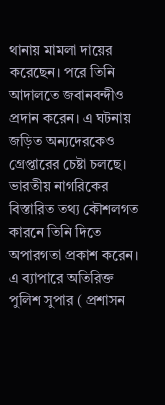থানায় মামলা দায়ের করেছেন। পরে তিনি আদালতে জবানবন্দীও প্রদান করেন। এ ঘটনায় জড়িত অন্যদেরকেও গ্রেপ্তারের চেষ্টা চলছে। ভারতীয় নাগরিকের বিস্তারিত তথ্য কৌশলগত কারনে তিনি দিতে অপারগতা প্রকাশ করেন।
এ ব্যাপারে অতিরিক্ত পুলিশ সুপার ( প্রশাসন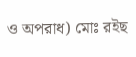ও অপরাধ) মোঃ রইছ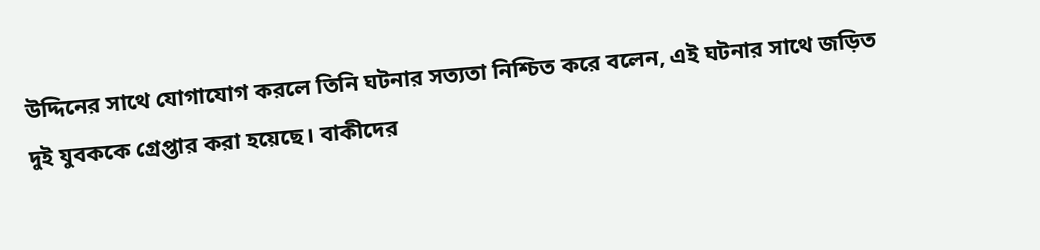উদ্দিনের সাথে যোগাযোগ করলে তিনি ঘটনার সত্যতা নিশ্চিত করে বলেন, এই ঘটনার সাথে জড়িত দুই যুবককে গ্রেপ্তার করা হয়েছে। বাকীদের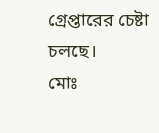গ্রেপ্তারের চেষ্টা চলছে।
মোঃ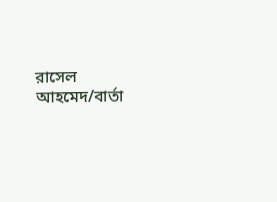রাসেল আহমেদ/বার্তা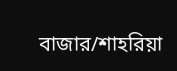বাজার/শাহরিয়া